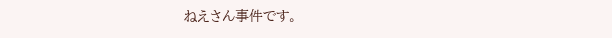ねえさん事件です。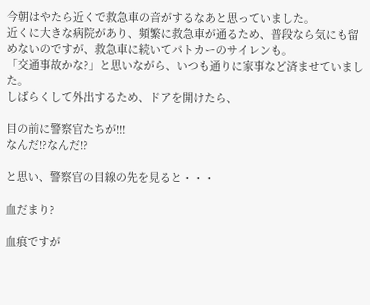今朝はやたら近くで救急車の音がするなあと思っていました。
近くに大きな病院があり、頻繁に救急車が通るため、普段なら気にも留めないのですが、救急車に続いてパトカーのサイレンも。
「交通事故かな?」と思いながら、いつも通りに家事など済ませていました。
しばらくして外出するため、ドアを開けたら、

目の前に警察官たちが!!!
なんだ!?なんだ!?

と思い、警察官の目線の先を見ると・・・

血だまり?

血痕ですが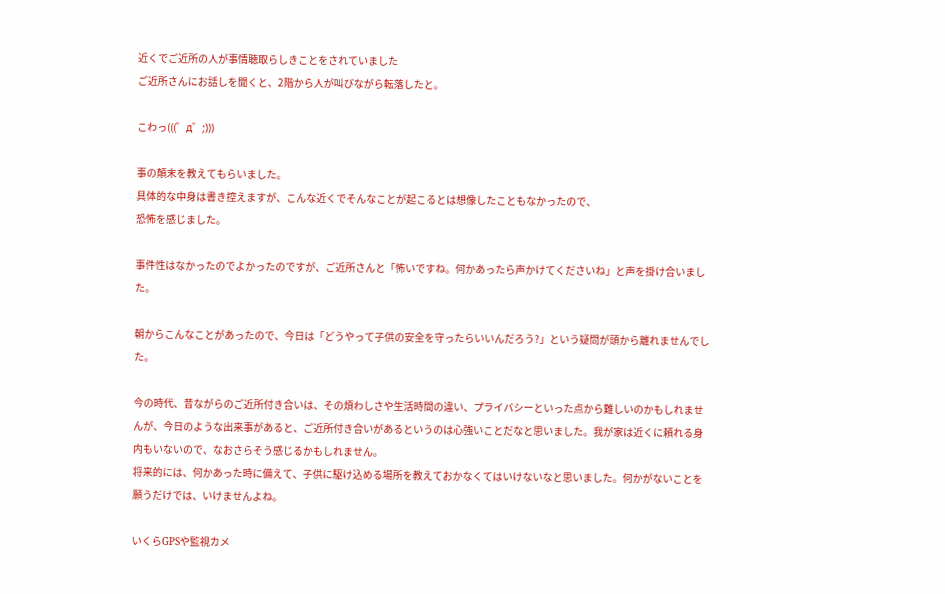近くでご近所の人が事情聴取らしきことをされていました
ご近所さんにお話しを聞くと、2階から人が叫びながら転落したと。

こわっ(((゜д゜;)))

事の顛末を教えてもらいました。
具体的な中身は書き控えますが、こんな近くでそんなことが起こるとは想像したこともなかったので、
恐怖を感じました。

事件性はなかったのでよかったのですが、ご近所さんと「怖いですね。何かあったら声かけてくださいね」と声を掛け合いました。

朝からこんなことがあったので、今日は「どうやって子供の安全を守ったらいいんだろう?」という疑問が頭から離れませんでした。

今の時代、昔ながらのご近所付き合いは、その煩わしさや生活時間の違い、プライバシーといった点から難しいのかもしれませんが、今日のような出来事があると、ご近所付き合いがあるというのは心強いことだなと思いました。我が家は近くに頼れる身内もいないので、なおさらそう感じるかもしれません。
将来的には、何かあった時に備えて、子供に駆け込める場所を教えておかなくてはいけないなと思いました。何かがないことを願うだけでは、いけませんよね。

いくらGPSや監視カメ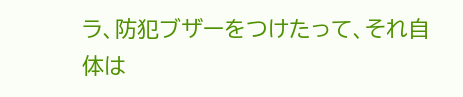ラ、防犯ブザーをつけたって、それ自体は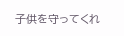子供を守ってくれ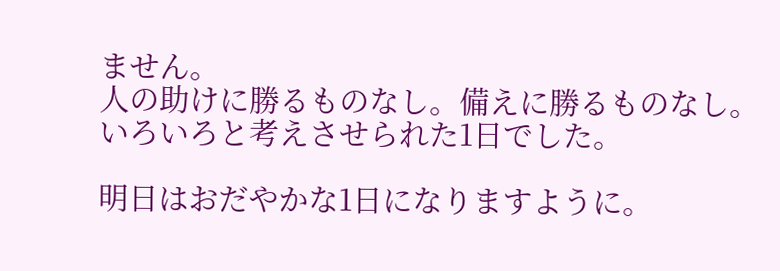ません。
人の助けに勝るものなし。備えに勝るものなし。
いろいろと考えさせられた1日でした。

明日はおだやかな1日になりますように。